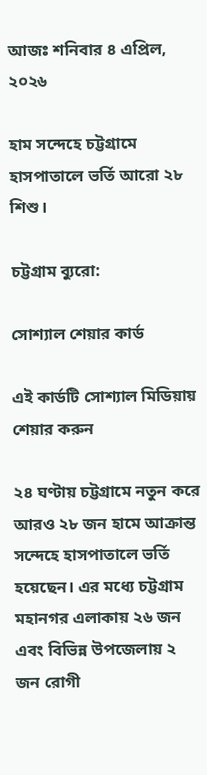আজঃ শনিবার ৪ এপ্রিল, ২০২৬

হাম সন্দেহে চট্টগ্রামে হাসপাতালে ভর্তি আরো ২৮ শিশু।

চট্টগ্রাম ব্যুরো:

সোশ্যাল শেয়ার কার্ড

এই কার্ডটি সোশ্যাল মিডিয়ায় শেয়ার করুন

২৪ ঘণ্টায় চট্টগ্রামে নতুন করে আরও ২৮ জন হামে আক্রান্ত সন্দেহে হাসপাতালে ভর্তি হয়েছেন। এর মধ্যে চট্টগ্রাম মহানগর এলাকায় ২৬ জন এবং বিভিন্ন উপজেলায় ২ জন রোগী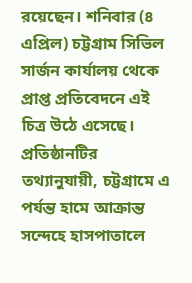রয়েছেন। শনিবার (৪ এপ্রিল) চট্টগ্রাম সিভিল সার্জন কার্যালয় থেকে প্রাপ্ত প্রতিবেদনে এই চিত্র উঠে এসেছে। প্রতিষ্ঠানটির তথ্যানুযায়ী, চট্টগ্রামে এ পর্যন্ত হামে আক্রান্ত সন্দেহে হাসপাতালে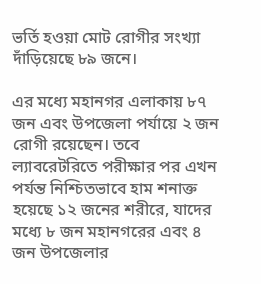ভর্তি হওয়া মোট রোগীর সংখ্যা দাঁড়িয়েছে ৮৯ জনে।

এর মধ্যে মহানগর এলাকায় ৮৭ জন এবং উপজেলা পর্যায়ে ২ জন রোগী রয়েছেন। তবে ল্যাবরেটরিতে পরীক্ষার পর এখন পর্যন্ত নিশ্চিতভাবে হাম শনাক্ত হয়েছে ১২ জনের শরীরে, যাদের মধ্যে ৮ জন মহানগরের এবং ৪ জন উপজেলার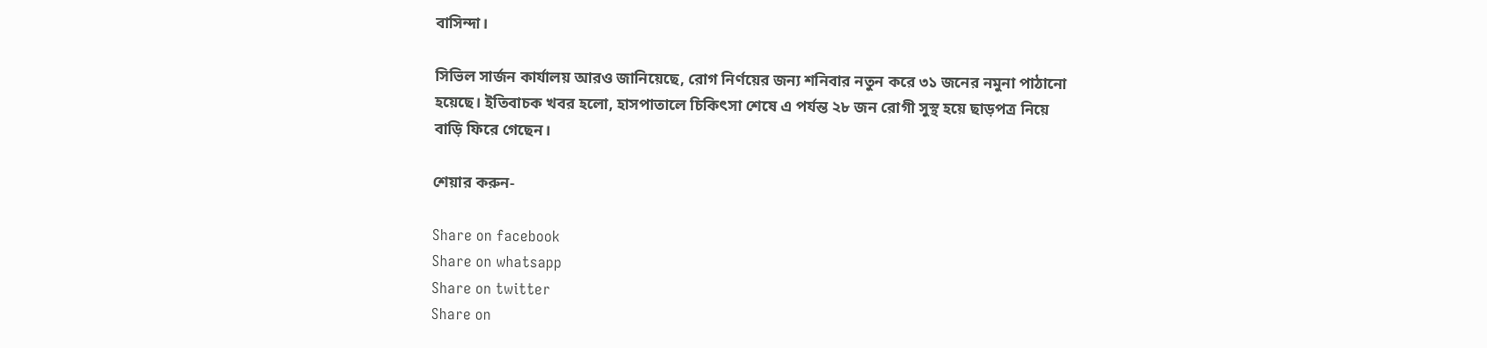বাসিন্দা।

সিভিল সার্জন কার্যালয় আরও জানিয়েছে, রোগ নির্ণয়ের জন্য শনিবার নতুন করে ৩১ জনের নমুনা পাঠানো হয়েছে। ইতিবাচক খবর হলো, হাসপাতালে চিকিৎসা শেষে এ পর্যন্ত ২৮ জন রোগী সুস্থ হয়ে ছাড়পত্র নিয়ে বাড়ি ফিরে গেছেন।

শেয়ার করুন-

Share on facebook
Share on whatsapp
Share on twitter
Share on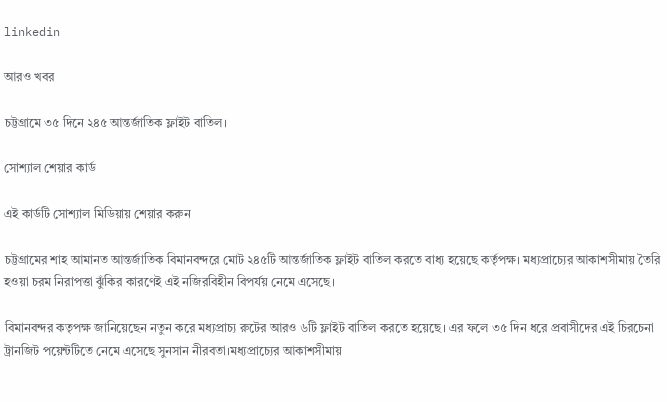linkedin

আরও খবর

চট্টগ্রামে ৩৫ দিনে ২৪৫ আন্তর্জাতিক ফ্লাইট বাতিল।

সোশ্যাল শেয়ার কার্ড

এই কার্ডটি সোশ্যাল মিডিয়ায় শেয়ার করুন

চট্টগ্রামের শাহ আমানত আন্তর্জাতিক বিমানবন্দরে মোট ২৪৫টি আন্তর্জাতিক ফ্লাইট বাতিল করতে বাধ্য হয়েছে কর্তৃপক্ষ। মধ্যপ্রাচ্যের আকাশসীমায় তৈরি হওয়া চরম নিরাপত্তা ঝুঁকির কারণেই এই নজিরবিহীন বিপর্যয় নেমে এসেছে।

বিমানবন্দর কতৃপক্ষ জানিয়েছেন নতুন করে মধ্যপ্রাচ্য রুটের আরও ৬টি ফ্লাইট বাতিল করতে হয়েছে। এর ফলে ৩৫ দিন ধরে প্রবাসীদের এই চিরচেনা ট্রানজিট পয়েন্টটিতে নেমে এসেছে সুনসান নীরবতা।মধ্যপ্রাচ্যের আকাশসীমায়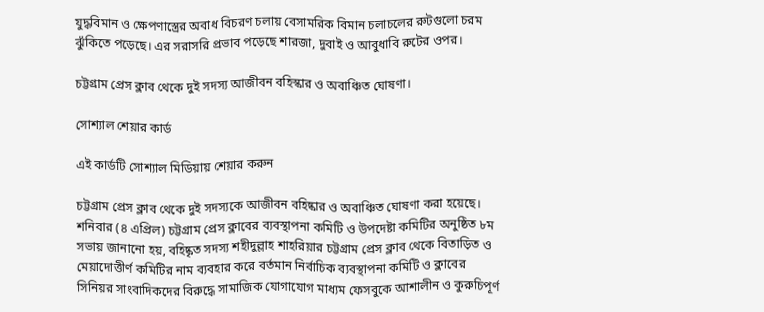যুদ্ধবিমান ও ক্ষেপণাস্ত্রের অবাধ বিচরণ চলায় বেসামরিক বিমান চলাচলের রুটগুলো চরম ঝুঁকিতে পড়েছে। এর সরাসরি প্রভাব পড়েছে শারজা, দুবাই ও আবুধাবি রুটের ওপর।

চট্টগ্রাম প্রেস ক্লাব থেকে দুই সদস্য আজীবন বহিস্কার ও অবাঞ্চিত ঘোষণা।

সোশ্যাল শেয়ার কার্ড

এই কার্ডটি সোশ্যাল মিডিয়ায় শেয়ার করুন

চট্টগ্রাম প্রেস ক্লাব থেকে দুই সদস্যকে আজীবন বহিষ্কার ও অবাঞ্চিত ঘোষণা করা হয়েছে। শনিবার (৪ এপ্রিল) চট্টগ্রাম প্রেস ক্লাবের ব্যবস্থাপনা কমিটি ও উপদেষ্টা কমিটির অনুষ্ঠিত ৮ম সভায় জানানো হয়, বহিষ্কৃত সদস্য শহীদুল্লাহ শাহরিয়ার চট্টগ্রাম প্রেস ক্লাব থেকে বিতাড়িত ও মেয়াদোত্তীর্ণ কমিটির নাম ব্যবহার করে বর্তমান নির্বাচিক ব্যবস্থাপনা কমিটি ও ক্লাবের সিনিয়র সাংবাদিকদের বিরুদ্ধে সামাজিক যোগাযোগ মাধ্যম ফেসবুকে আশালীন ও কুরুচিপূর্ণ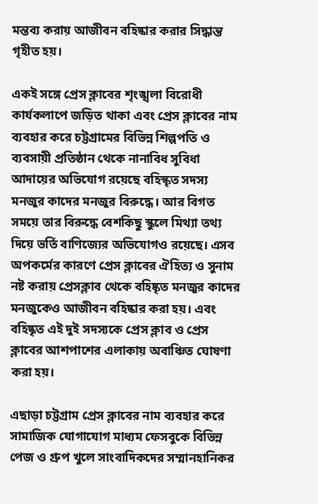মন্তব্য করায় আজীবন বহিষ্কার করার সিদ্ধান্ত গৃহীত হয়।

একই সঙ্গে প্রেস ক্লাবের শৃংঙ্খলা বিরোধী কার্যকলাপে জড়িত থাকা এবং প্রেস ক্লাবের নাম ব্যবহার করে চট্টগ্রামের বিভিন্ন শিল্পপতি ও ব্যবসায়ী প্রতিষ্ঠান থেকে নানাবিধ সুবিধা আদায়ের অভিযোগ রয়েছে বহিস্কৃত সদস্য মনজুর কাদের মনজুর বিরুদ্ধে। আর বিগত সময়ে তার বিরুদ্ধে বেশকিছু স্কুলে মিথ্যা তথ্য দিয়ে ভর্তি বাণিজ্যের অভিযোগও রয়েছে। এসব অপকর্মের কারণে প্রেস ক্লাবের ঐহিত্য ও সুনাম নষ্ট করায় প্রেসক্লাব থেকে বহিষ্কৃত মনজুর কাদের মনজুকেও আজীবন বহিষ্কার করা হয়। এবং বহিষ্কৃত এই দুই সদস্যকে প্রেস ক্লাব ও প্রেস ক্লাবের আশপাশের এলাকায় অবাঞ্চিত ঘোষণা করা হয়।

এছাড়া চট্টগ্রাম প্রেস ক্লাবের নাম ব্যবহার করে সামাজিক যোগাযোগ মাধ্যম ফেসবুকে বিভিন্ন পেজ ও গ্রুপ খুলে সাংবাদিকদের সম্মানহানিকর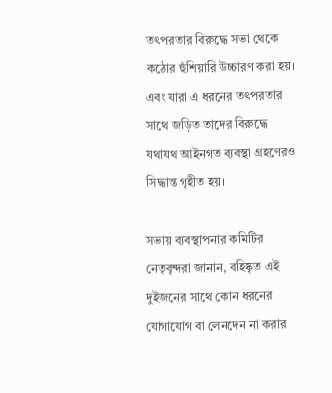তৎপরতার বিরুদ্ধে সভা থেকে কঠোর হুঁশিয়ারি উচ্চারণ করা হয়। এবং যারা এ ধরনের তৎপরতার সাথে জড়িত তাদের বিরুদ্ধে যথাযথ আইনগত ব্যবস্থা গ্রহণেরও সিদ্ধান্ত গৃহীত হয়।

সভায় ব্যবস্থাপনার কমিটির নেতৃবৃন্দরা জানান, বহিষ্কৃত এই দুইজনের সাথে কোন ধরনের যোগাযোগ বা লেনদেন না করার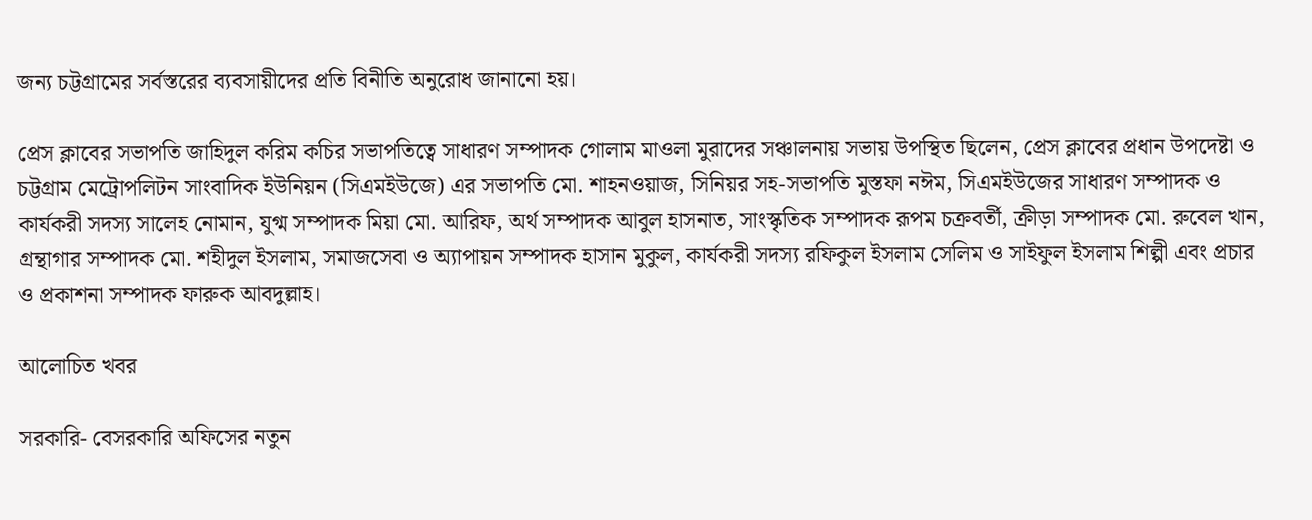জন্য চট্টগ্রামের সর্বস্তরের ব্যবসায়ীদের প্রতি বিনীতি অনুরোধ জানানো হয়।

প্রেস ক্লাবের সভাপতি জাহিদুল করিম কচির সভাপতিত্বে সাধারণ সম্পাদক গোলাম মাওলা মুরাদের সঞ্চালনায় সভায় উপস্থিত ছিলেন, প্রেস ক্লাবের প্রধান উপদেষ্টা ও চট্টগ্রাম মেট্রোপলিটন সাংবাদিক ইউনিয়ন (সিএমইউজে) এর সভাপতি মো. শাহনওয়াজ, সিনিয়র সহ-সভাপতি মুস্তফা নঈম, সিএমইউজের সাধারণ সম্পাদক ও কার্যকরী সদস্য সালেহ নোমান, যুগ্ম সম্পাদক মিয়া মো. আরিফ, অর্থ সম্পাদক আবুল হাসনাত, সাংস্কৃতিক সম্পাদক রূপম চক্রবর্তী, ক্রীড়া সম্পাদক মো. রুবেল খান, গ্রন্থাগার সম্পাদক মো. শহীদুল ইসলাম, সমাজসেবা ও অ্যাপায়ন সম্পাদক হাসান মুকুল, কার্যকরী সদস্য রফিকুল ইসলাম সেলিম ও সাইফুল ইসলাম শিল্পী এবং প্রচার ও প্রকাশনা সম্পাদক ফারুক আবদুল্লাহ।

আলোচিত খবর

সরকারি- বেসরকারি অফিসের নতুন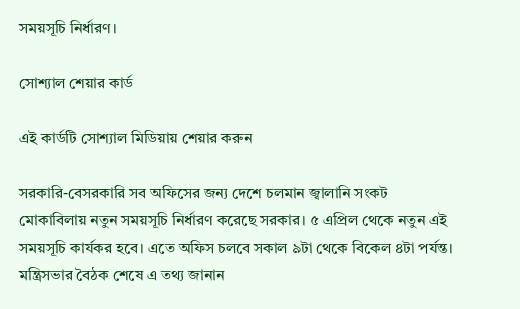সময়সূচি নির্ধারণ।

সোশ্যাল শেয়ার কার্ড

এই কার্ডটি সোশ্যাল মিডিয়ায় শেয়ার করুন

সরকারি-বেসরকারি সব অফিসের জন্য দেশে চলমান জ্বালানি সংকট মোকাবিলায় নতুন সময়সূচি নির্ধারণ করেছে সরকার। ৫ এপ্রিল থেকে নতুন এই সময়সূচি কার্যকর হবে। এতে অফিস চলবে সকাল ৯টা থেকে বিকেল ৪টা পর্যন্ত। মন্ত্রিসভার বৈঠক শেষে এ তথ্য জানান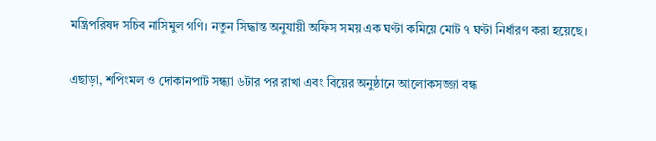মন্ত্রিপরিষদ সচিব নাসিমুল গণি। নতুন সিদ্ধান্ত অনুযায়ী অফিস সময় এক ঘণ্টা কমিয়ে মোট ৭ ঘণ্টা নির্ধারণ করা হয়েছে।

এছাড়া, শপিংমল ও দোকানপাট সন্ধ্যা ৬টার পর রাখা এবং বিয়ের অনুষ্ঠানে আলোকসজ্জা বন্ধ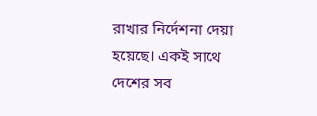রাখার নির্দেশনা দেয়া হয়েছে। একই সাথে দেশের সব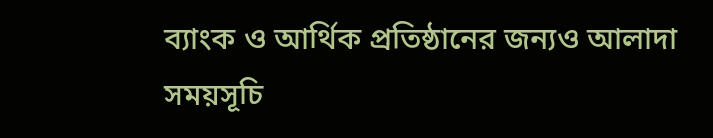ব্যাংক ও আর্থিক প্রতিষ্ঠানের জন্যও আলাদা সময়সূচি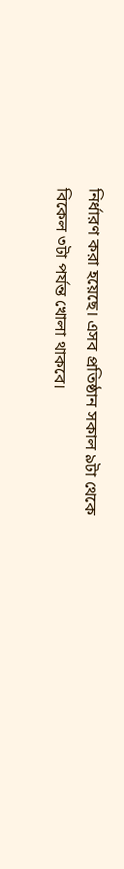নির্ধারণ করা হয়েছে। এসব প্রতিষ্ঠান সকাল ৯টা থেকে বিকেল ৩টা পর্যন্ত খোলা থাকবে।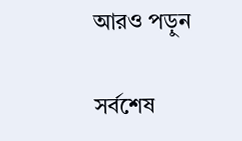আরও পড়ুন

সর্বশেষ